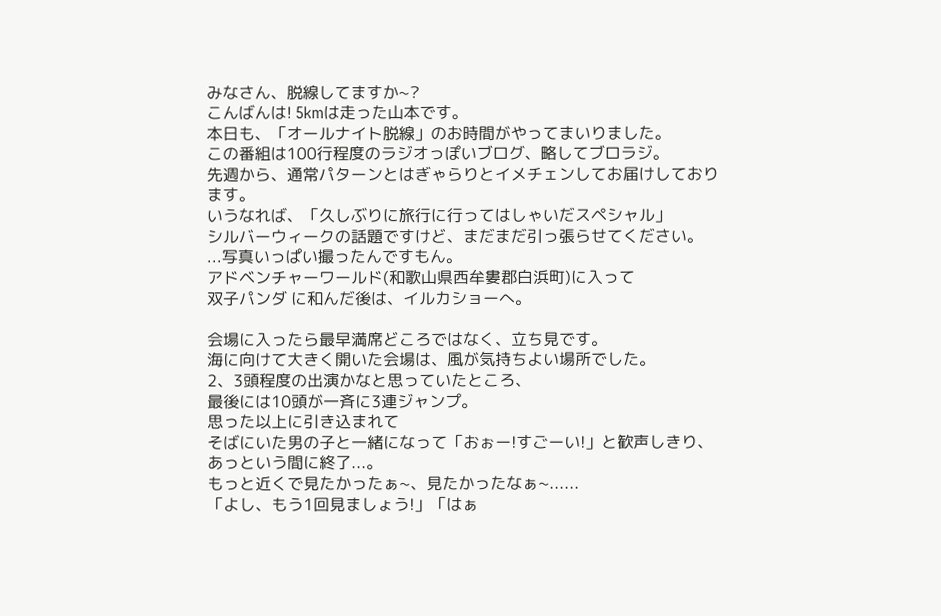みなさん、脱線してますか~?
こんばんは! 5kmは走った山本です。
本日も、「オールナイト脱線」のお時間がやってまいりました。
この番組は100行程度のラジオっぽいブログ、略してブロラジ。
先週から、通常パターンとはぎゃらりとイメチェンしてお届けしております。
いうなれば、「久しぶりに旅行に行ってはしゃいだスペシャル」
シルバーウィークの話題ですけど、まだまだ引っ張らせてください。
...写真いっぱい撮ったんですもん。
アドベンチャーワールド(和歌山県西牟婁郡白浜町)に入って
双子パンダ に和んだ後は、イルカショーへ。

会場に入ったら最早満席どころではなく、立ち見です。
海に向けて大きく開いた会場は、風が気持ちよい場所でした。
2、3頭程度の出演かなと思っていたところ、
最後には10頭が一斉に3連ジャンプ。
思った以上に引き込まれて
そばにいた男の子と一緒になって「おぉー!すごーい!」と歓声しきり、
あっという間に終了...。
もっと近くで見たかったぁ~、見たかったなぁ~......
「よし、もう1回見ましょう!」「はぁ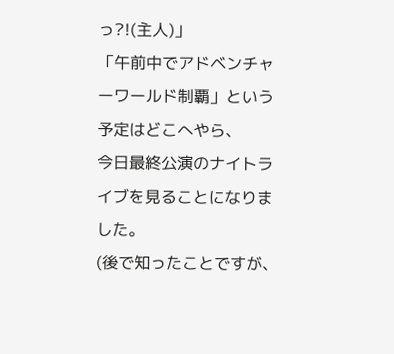っ?!(主人)」
「午前中でアドベンチャーワールド制覇」という予定はどこへやら、
今日最終公演のナイトライブを見ることになりました。
(後で知ったことですが、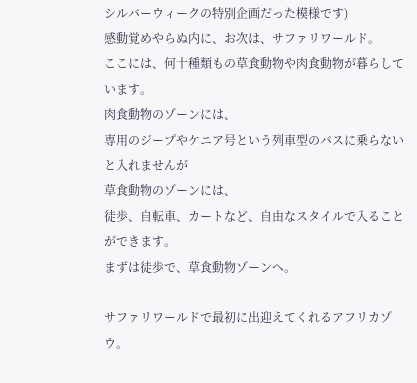シルバーウィークの特別企画だった模様です)
感動覚めやらぬ内に、お次は、サファリワールド。
ここには、何十種類もの草食動物や肉食動物が暮らしています。
肉食動物のゾーンには、
専用のジープやケニア号という列車型のバスに乗らないと入れませんが
草食動物のゾーンには、
徒歩、自転車、カートなど、自由なスタイルで入ることができます。
まずは徒歩で、草食動物ゾーンへ。

サファリワールドで最初に出迎えてくれるアフリカゾウ。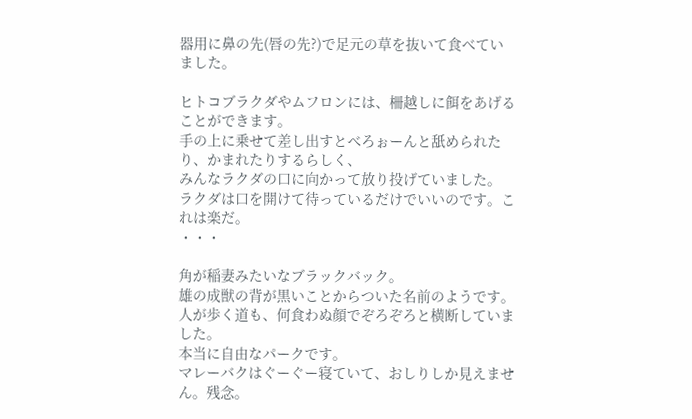器用に鼻の先(唇の先?)で足元の草を抜いて食べていました。

ヒトコブラクダやムフロンには、柵越しに餌をあげることができます。
手の上に乗せて差し出すとべろぉーんと舐められたり、かまれたりするらしく、
みんなラクダの口に向かって放り投げていました。
ラクダは口を開けて待っているだけでいいのです。これは楽だ。
・・・

角が稲妻みたいなブラックバック。
雄の成獣の背が黒いことからついた名前のようです。
人が歩く道も、何食わぬ顔でぞろぞろと横断していました。
本当に自由なパークです。
マレーバクはぐーぐー寝ていて、おしりしか見えません。残念。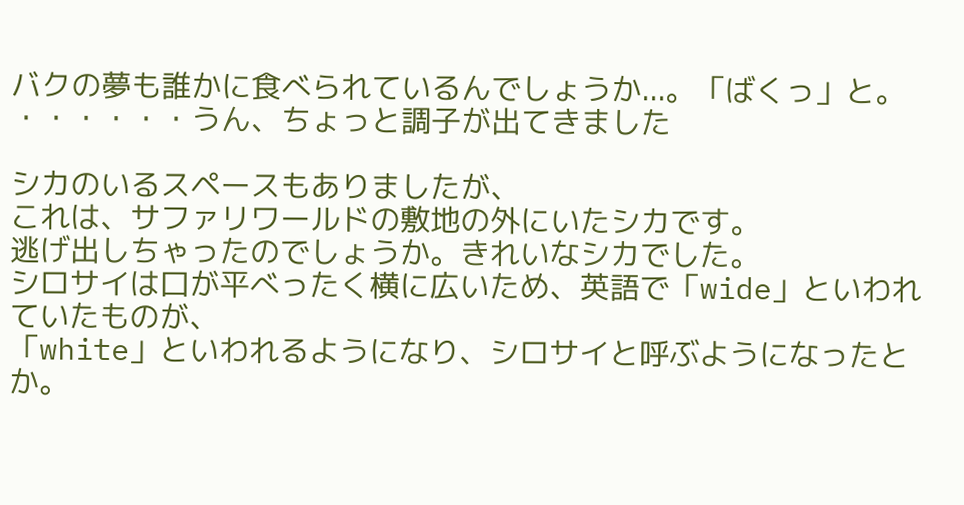バクの夢も誰かに食べられているんでしょうか...。「ばくっ」と。
・・・・・・うん、ちょっと調子が出てきました

シカのいるスペースもありましたが、
これは、サファリワールドの敷地の外にいたシカです。
逃げ出しちゃったのでしょうか。きれいなシカでした。
シロサイは口が平べったく横に広いため、英語で「wide」といわれていたものが、
「white」といわれるようになり、シロサイと呼ぶようになったとか。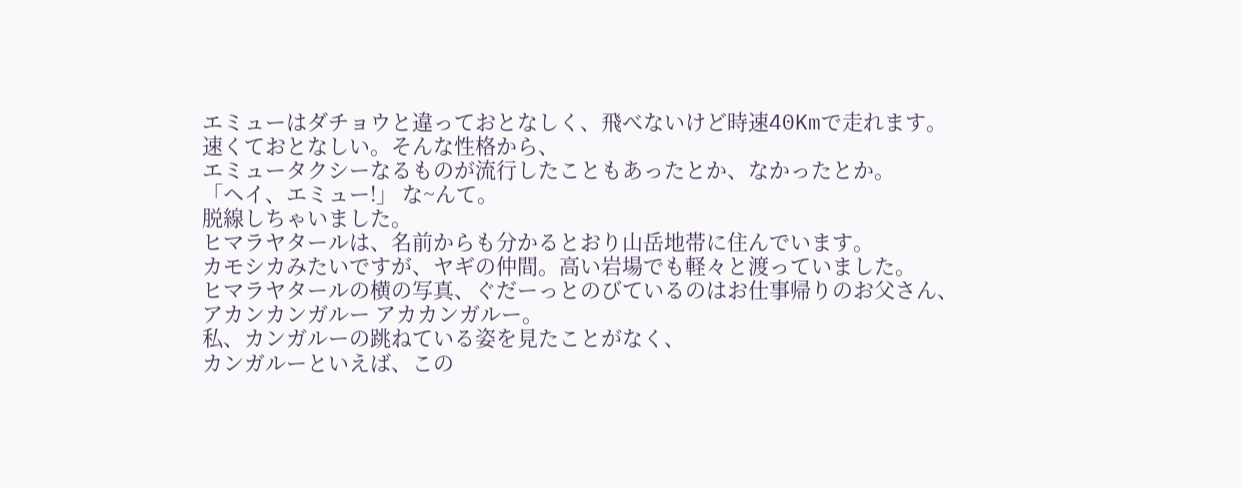エミューはダチョウと違っておとなしく、飛べないけど時速40Kmで走れます。
速くておとなしい。そんな性格から、
エミュータクシーなるものが流行したこともあったとか、なかったとか。
「ヘイ、エミュー!」 な~んて。
脱線しちゃいました。
ヒマラヤタールは、名前からも分かるとおり山岳地帯に住んでいます。
カモシカみたいですが、ヤギの仲間。高い岩場でも軽々と渡っていました。
ヒマラヤタールの横の写真、ぐだーっとのびているのはお仕事帰りのお父さん、
アカンカンガルー アカカンガルー。
私、カンガルーの跳ねている姿を見たことがなく、
カンガルーといえば、この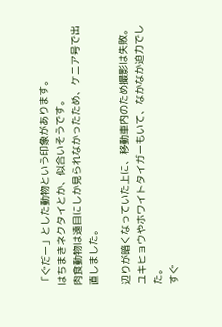「ぐだー」とした動物という印象があります。
はちまきネクタイとか、似合いそうです。
肉食動物は遠目にしか見られなかったため、ケニア号で出直しました。

辺りが暗くなっていた上に、移動車内のため撮影は失敗。
ユキヒョウやホワイトタイガーもいて、なかなか迫力でした。
すぐ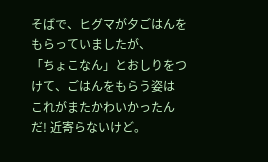そばで、ヒグマが夕ごはんをもらっていましたが、
「ちょこなん」とおしりをつけて、ごはんをもらう姿は
これがまたかわいかったんだ! 近寄らないけど。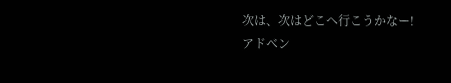次は、次はどこへ行こうかなー!
アドベン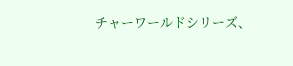チャーワールドシリーズ、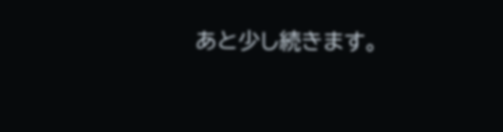あと少し続きます。